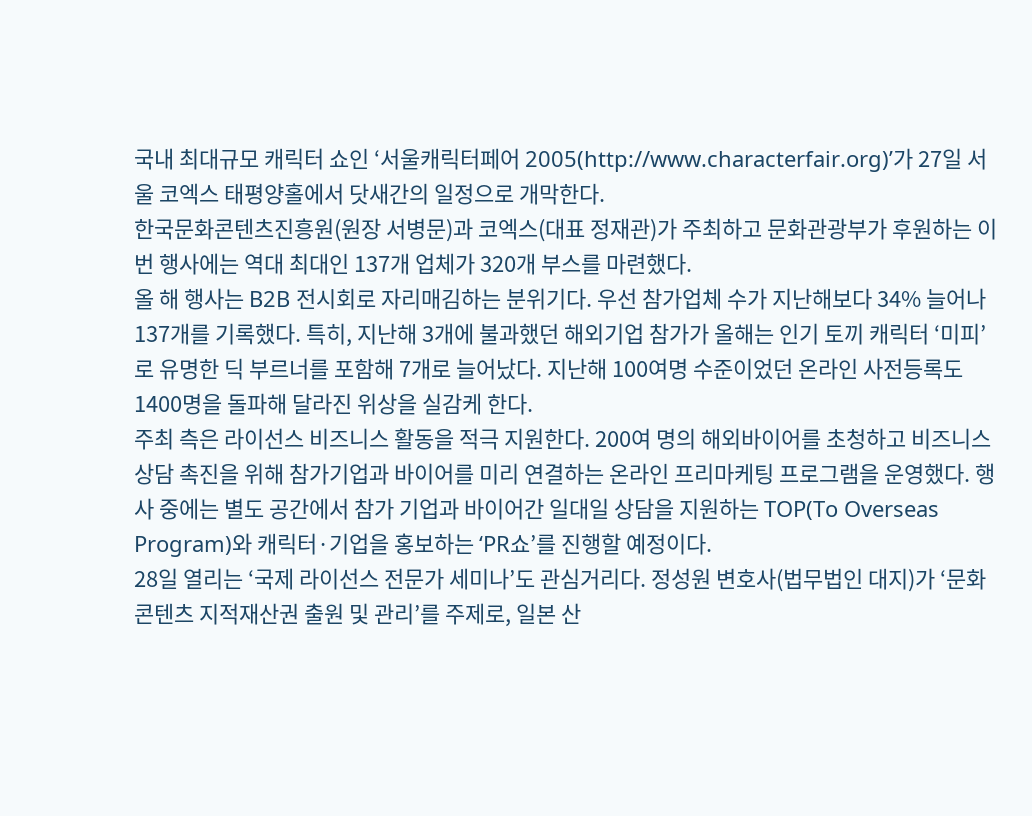국내 최대규모 캐릭터 쇼인 ‘서울캐릭터페어 2005(http://www.characterfair.org)’가 27일 서울 코엑스 태평양홀에서 닷새간의 일정으로 개막한다.
한국문화콘텐츠진흥원(원장 서병문)과 코엑스(대표 정재관)가 주최하고 문화관광부가 후원하는 이번 행사에는 역대 최대인 137개 업체가 320개 부스를 마련했다.
올 해 행사는 B2B 전시회로 자리매김하는 분위기다. 우선 참가업체 수가 지난해보다 34% 늘어나 137개를 기록했다. 특히, 지난해 3개에 불과했던 해외기업 참가가 올해는 인기 토끼 캐릭터 ‘미피’로 유명한 딕 부르너를 포함해 7개로 늘어났다. 지난해 100여명 수준이었던 온라인 사전등록도 1400명을 돌파해 달라진 위상을 실감케 한다.
주최 측은 라이선스 비즈니스 활동을 적극 지원한다. 200여 명의 해외바이어를 초청하고 비즈니스 상담 촉진을 위해 참가기업과 바이어를 미리 연결하는 온라인 프리마케팅 프로그램을 운영했다. 행사 중에는 별도 공간에서 참가 기업과 바이어간 일대일 상담을 지원하는 TOP(To Overseas Program)와 캐릭터·기업을 홍보하는 ‘PR쇼’를 진행할 예정이다.
28일 열리는 ‘국제 라이선스 전문가 세미나’도 관심거리다. 정성원 변호사(법무법인 대지)가 ‘문화콘텐츠 지적재산권 출원 및 관리’를 주제로, 일본 산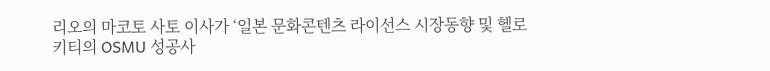리오의 마코토 사토 이사가 ‘일본 문화콘텐츠 라이선스 시장동향 및 헬로키티의 OSMU 성공사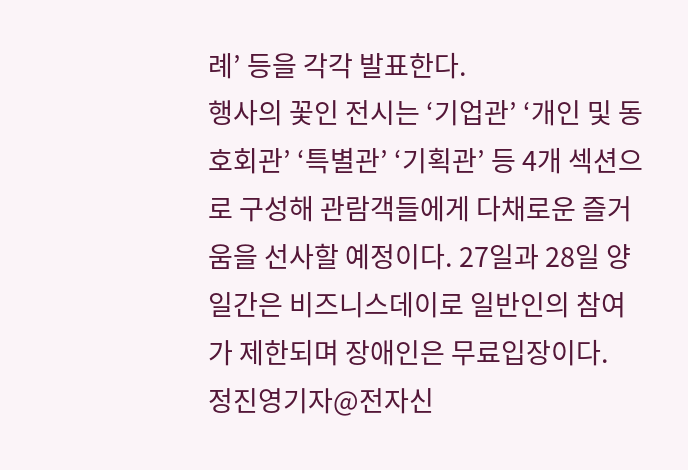례’ 등을 각각 발표한다.
행사의 꽃인 전시는 ‘기업관’ ‘개인 및 동호회관’ ‘특별관’ ‘기획관’ 등 4개 섹션으로 구성해 관람객들에게 다채로운 즐거움을 선사할 예정이다. 27일과 28일 양일간은 비즈니스데이로 일반인의 참여가 제한되며 장애인은 무료입장이다.
정진영기자@전자신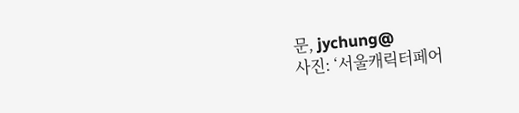문, jychung@
사진: ‘서울캐릭터페어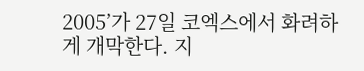2005’가 27일 코엑스에서 화려하게 개막한다. 지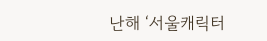난해 ‘서울캐릭터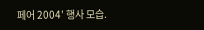페어 2004’ 행사 모습.